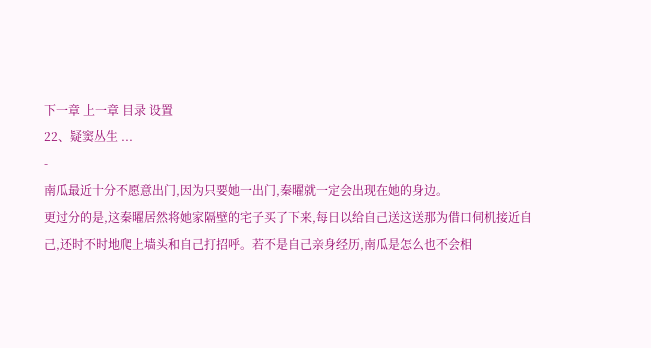下一章 上一章 目录 设置
22、疑窦丛生 ...
-
南瓜最近十分不愿意出门,因为只要她一出门,秦曜就一定会出现在她的身边。
更过分的是,这秦曜居然将她家隔壁的宅子买了下来,每日以给自己送这送那为借口伺机接近自己,还时不时地爬上墙头和自己打招呼。若不是自己亲身经历,南瓜是怎么也不会相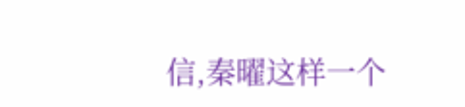信,秦曜这样一个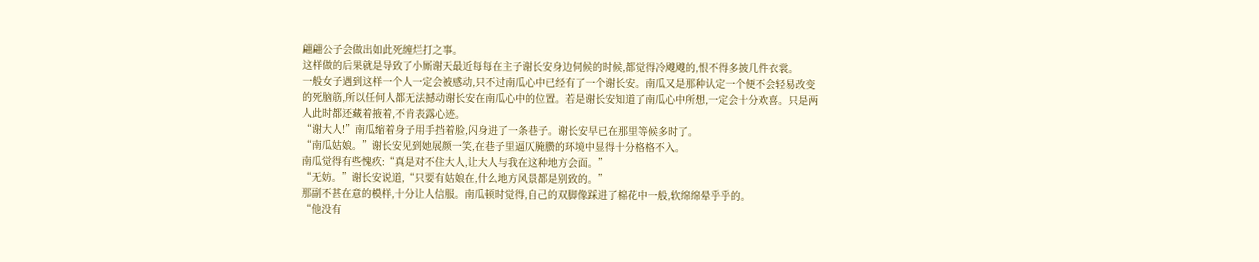翩翩公子会做出如此死缠烂打之事。
这样做的后果就是导致了小厮谢天最近每每在主子谢长安身边伺候的时候,都觉得冷飕飕的,恨不得多披几件衣裳。
一般女子遇到这样一个人一定会被感动,只不过南瓜心中已经有了一个谢长安。南瓜又是那种认定一个便不会轻易改变的死脑筋,所以任何人都无法撼动谢长安在南瓜心中的位置。若是谢长安知道了南瓜心中所想,一定会十分欢喜。只是两人此时都还藏着掖着,不肯表露心迹。
“谢大人!”南瓜缩着身子用手挡着脸,闪身进了一条巷子。谢长安早已在那里等候多时了。
“南瓜姑娘。”谢长安见到她展颜一笑,在巷子里逼仄腌臜的环境中显得十分格格不入。
南瓜觉得有些愧疚:“真是对不住大人,让大人与我在这种地方会面。”
“无妨。”谢长安说道,“只要有姑娘在,什么地方风景都是别致的。”
那副不甚在意的模样,十分让人信服。南瓜顿时觉得,自己的双脚像踩进了棉花中一般,软绵绵晕乎乎的。
“他没有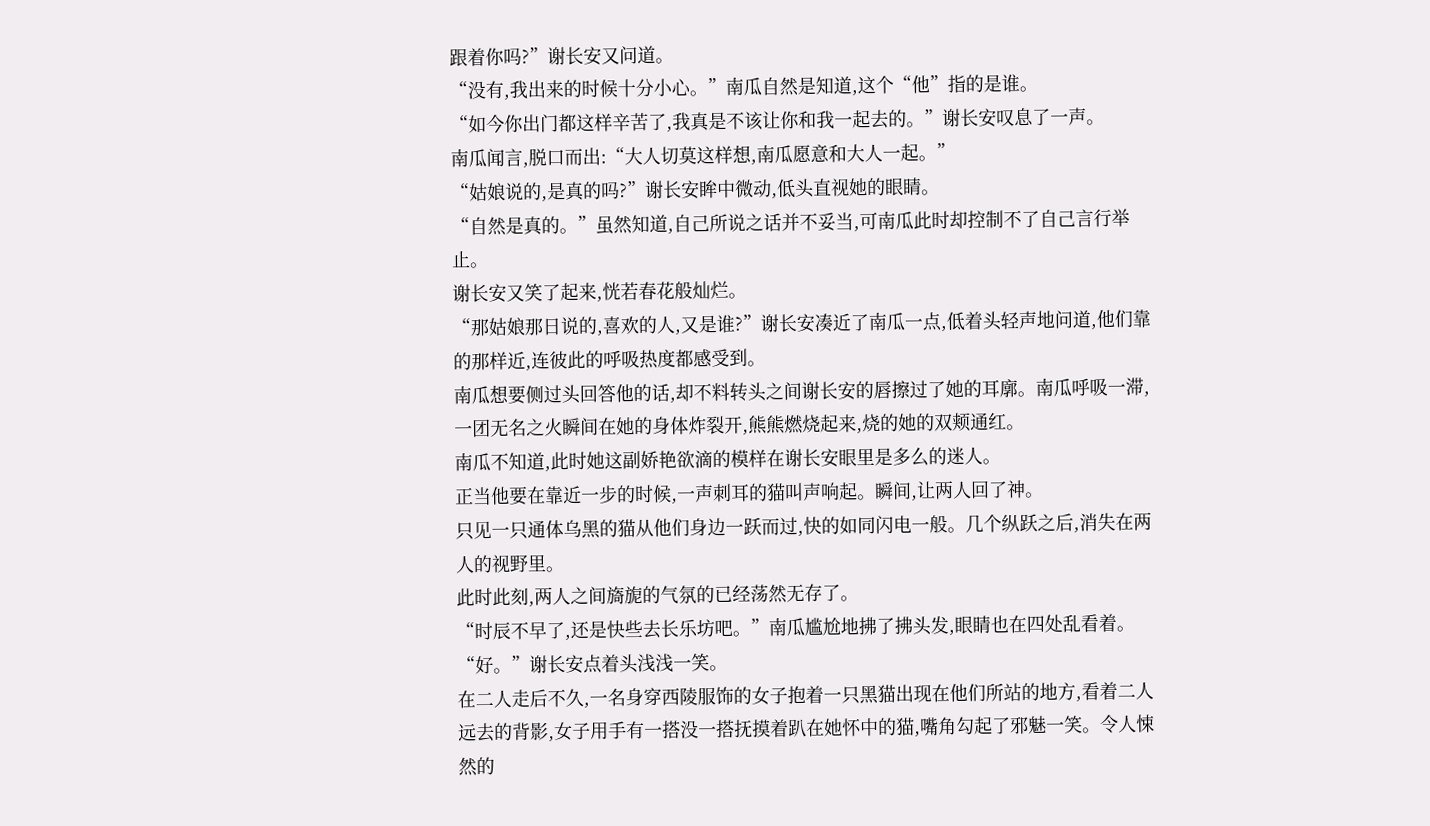跟着你吗?”谢长安又问道。
“没有,我出来的时候十分小心。”南瓜自然是知道,这个“他”指的是谁。
“如今你出门都这样辛苦了,我真是不该让你和我一起去的。”谢长安叹息了一声。
南瓜闻言,脱口而出:“大人切莫这样想,南瓜愿意和大人一起。”
“姑娘说的,是真的吗?”谢长安眸中微动,低头直视她的眼睛。
“自然是真的。”虽然知道,自己所说之话并不妥当,可南瓜此时却控制不了自己言行举止。
谢长安又笑了起来,恍若春花般灿烂。
“那姑娘那日说的,喜欢的人,又是谁?”谢长安凑近了南瓜一点,低着头轻声地问道,他们靠的那样近,连彼此的呼吸热度都感受到。
南瓜想要侧过头回答他的话,却不料转头之间谢长安的唇擦过了她的耳廓。南瓜呼吸一滞,一团无名之火瞬间在她的身体炸裂开,熊熊燃烧起来,烧的她的双颊通红。
南瓜不知道,此时她这副娇艳欲滴的模样在谢长安眼里是多么的迷人。
正当他要在靠近一步的时候,一声刺耳的猫叫声响起。瞬间,让两人回了神。
只见一只通体乌黑的猫从他们身边一跃而过,快的如同闪电一般。几个纵跃之后,消失在两人的视野里。
此时此刻,两人之间旖旎的气氛的已经荡然无存了。
“时辰不早了,还是快些去长乐坊吧。”南瓜尴尬地拂了拂头发,眼睛也在四处乱看着。
“好。”谢长安点着头浅浅一笑。
在二人走后不久,一名身穿西陵服饰的女子抱着一只黑猫出现在他们所站的地方,看着二人远去的背影,女子用手有一搭没一搭抚摸着趴在她怀中的猫,嘴角勾起了邪魅一笑。令人悚然的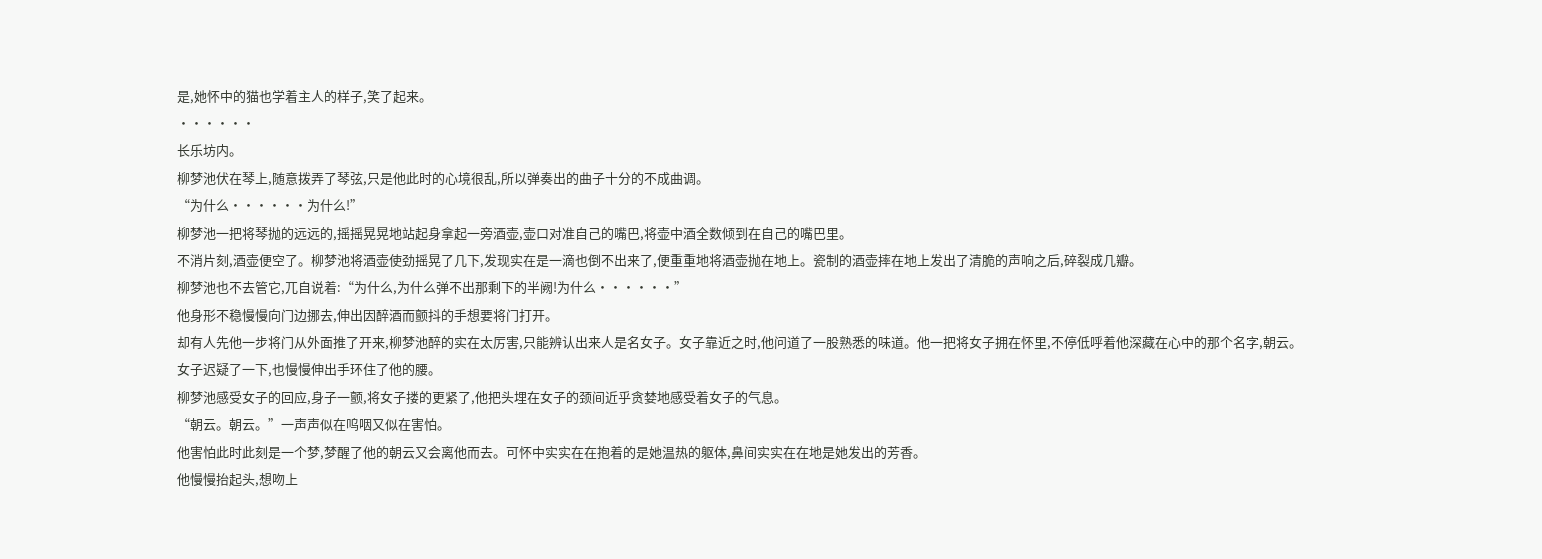是,她怀中的猫也学着主人的样子,笑了起来。
······
长乐坊内。
柳梦池伏在琴上,随意拨弄了琴弦,只是他此时的心境很乱,所以弹奏出的曲子十分的不成曲调。
“为什么······为什么!”
柳梦池一把将琴抛的远远的,摇摇晃晃地站起身拿起一旁酒壶,壶口对准自己的嘴巴,将壶中酒全数倾到在自己的嘴巴里。
不消片刻,酒壶便空了。柳梦池将酒壶使劲摇晃了几下,发现实在是一滴也倒不出来了,便重重地将酒壶抛在地上。瓷制的酒壶摔在地上发出了清脆的声响之后,碎裂成几瓣。
柳梦池也不去管它,兀自说着:“为什么,为什么弹不出那剩下的半阙!为什么······”
他身形不稳慢慢向门边挪去,伸出因醉酒而颤抖的手想要将门打开。
却有人先他一步将门从外面推了开来,柳梦池醉的实在太厉害,只能辨认出来人是名女子。女子靠近之时,他问道了一股熟悉的味道。他一把将女子拥在怀里,不停低呼着他深藏在心中的那个名字,朝云。
女子迟疑了一下,也慢慢伸出手环住了他的腰。
柳梦池感受女子的回应,身子一颤,将女子搂的更紧了,他把头埋在女子的颈间近乎贪婪地感受着女子的气息。
“朝云。朝云。”一声声似在呜咽又似在害怕。
他害怕此时此刻是一个梦,梦醒了他的朝云又会离他而去。可怀中实实在在抱着的是她温热的躯体,鼻间实实在在地是她发出的芳香。
他慢慢抬起头,想吻上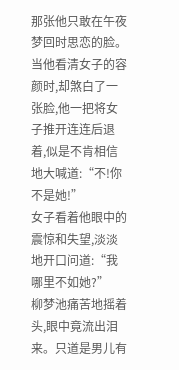那张他只敢在午夜梦回时思恋的脸。
当他看清女子的容颜时,却煞白了一张脸,他一把将女子推开连连后退着,似是不肯相信地大喊道:“不!你不是她!”
女子看着他眼中的震惊和失望,淡淡地开口问道:“我哪里不如她?”
柳梦池痛苦地摇着头,眼中竟流出泪来。只道是男儿有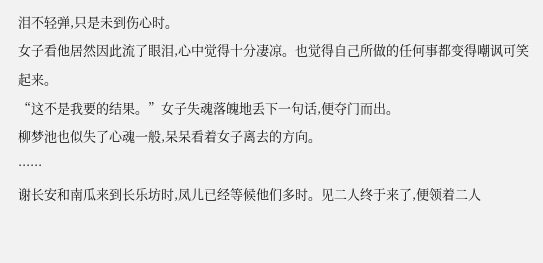泪不轻弹,只是未到伤心时。
女子看他居然因此流了眼泪,心中觉得十分凄凉。也觉得自己所做的任何事都变得嘲讽可笑起来。
“这不是我要的结果。”女子失魂落魄地丢下一句话,便夺门而出。
柳梦池也似失了心魂一般,呆呆看着女子离去的方向。
······
谢长安和南瓜来到长乐坊时,凤儿已经等候他们多时。见二人终于来了,便领着二人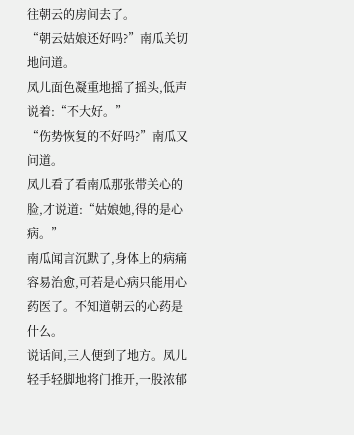往朝云的房间去了。
“朝云姑娘还好吗?”南瓜关切地问道。
凤儿面色凝重地摇了摇头,低声说着:“不大好。”
“伤势恢复的不好吗?”南瓜又问道。
凤儿看了看南瓜那张带关心的脸,才说道:“姑娘她,得的是心病。”
南瓜闻言沉默了,身体上的病痛容易治愈,可若是心病只能用心药医了。不知道朝云的心药是什么。
说话间,三人便到了地方。凤儿轻手轻脚地将门推开,一股浓郁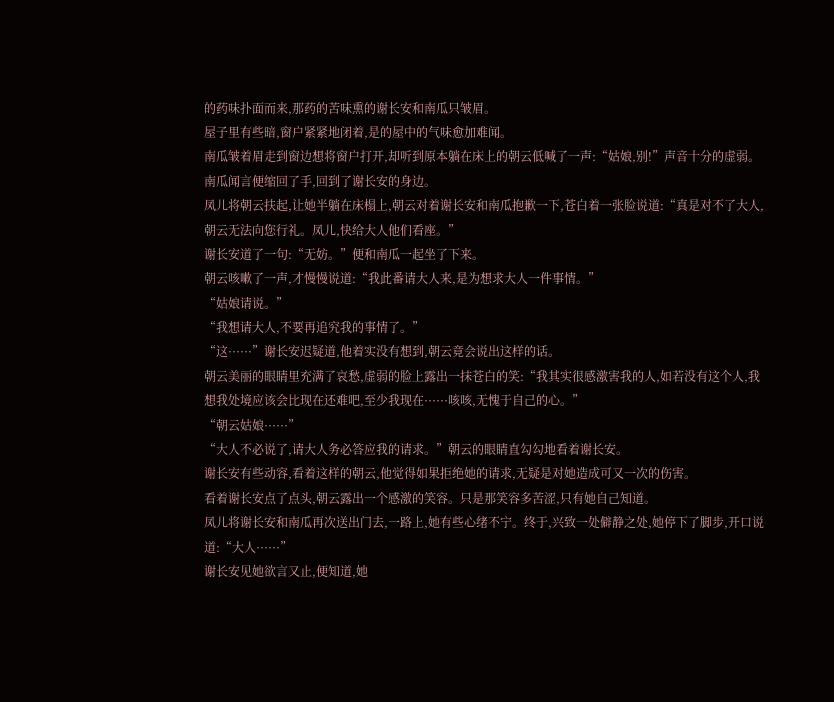的药味扑面而来,那药的苦味熏的谢长安和南瓜只皱眉。
屋子里有些暗,窗户紧紧地闭着,是的屋中的气味愈加难闻。
南瓜皱着眉走到窗边想将窗户打开,却听到原本躺在床上的朝云低喊了一声:“姑娘,别!”声音十分的虚弱。
南瓜闻言便缩回了手,回到了谢长安的身边。
凤儿将朝云扶起,让她半躺在床榻上,朝云对着谢长安和南瓜抱歉一下,苍白着一张脸说道:“真是对不了大人,朝云无法向您行礼。凤儿,快给大人他们看座。”
谢长安道了一句:“无妨。”便和南瓜一起坐了下来。
朝云咳嗽了一声,才慢慢说道:“我此番请大人来,是为想求大人一件事情。”
“姑娘请说。”
“我想请大人,不要再追究我的事情了。”
“这······”谢长安迟疑道,他着实没有想到,朝云竟会说出这样的话。
朝云美丽的眼睛里充满了哀愁,虚弱的脸上露出一抹苍白的笑:“我其实很感激害我的人,如若没有这个人,我想我处境应该会比现在还难吧,至少我现在······咳咳,无愧于自己的心。”
“朝云姑娘······”
“大人不必说了,请大人务必答应我的请求。”朝云的眼睛直勾勾地看着谢长安。
谢长安有些动容,看着这样的朝云,他觉得如果拒绝她的请求,无疑是对她造成可又一次的伤害。
看着谢长安点了点头,朝云露出一个感激的笑容。只是那笑容多苦涩,只有她自己知道。
凤儿将谢长安和南瓜再次送出门去,一路上,她有些心绪不宁。终于,兴致一处僻静之处,她停下了脚步,开口说道:“大人······”
谢长安见她欲言又止,便知道,她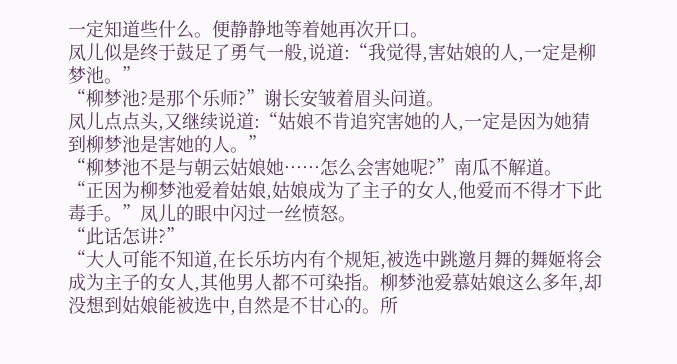一定知道些什么。便静静地等着她再次开口。
凤儿似是终于鼓足了勇气一般,说道:“我觉得,害姑娘的人,一定是柳梦池。”
“柳梦池?是那个乐师?”谢长安皱着眉头问道。
凤儿点点头,又继续说道:“姑娘不肯追究害她的人,一定是因为她猜到柳梦池是害她的人。”
“柳梦池不是与朝云姑娘她······怎么会害她呢?”南瓜不解道。
“正因为柳梦池爱着姑娘,姑娘成为了主子的女人,他爱而不得才下此毒手。”凤儿的眼中闪过一丝愤怒。
“此话怎讲?”
“大人可能不知道,在长乐坊内有个规矩,被选中跳邀月舞的舞姬将会成为主子的女人,其他男人都不可染指。柳梦池爱慕姑娘这么多年,却没想到姑娘能被选中,自然是不甘心的。所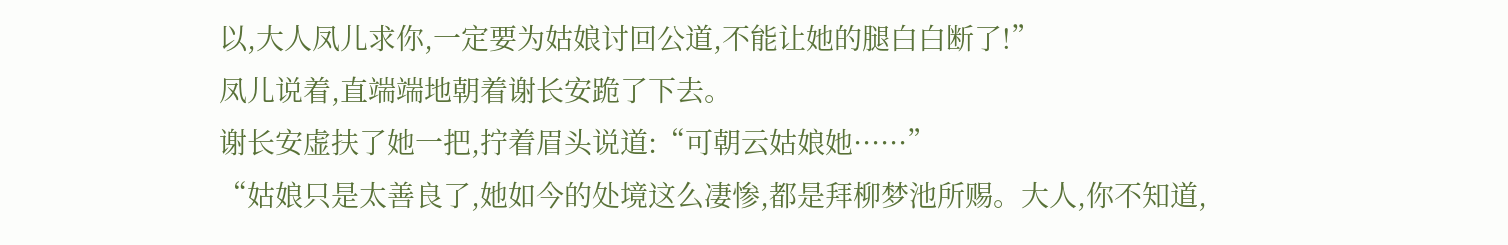以,大人凤儿求你,一定要为姑娘讨回公道,不能让她的腿白白断了!”
凤儿说着,直端端地朝着谢长安跪了下去。
谢长安虚扶了她一把,拧着眉头说道:“可朝云姑娘她······”
“姑娘只是太善良了,她如今的处境这么凄惨,都是拜柳梦池所赐。大人,你不知道,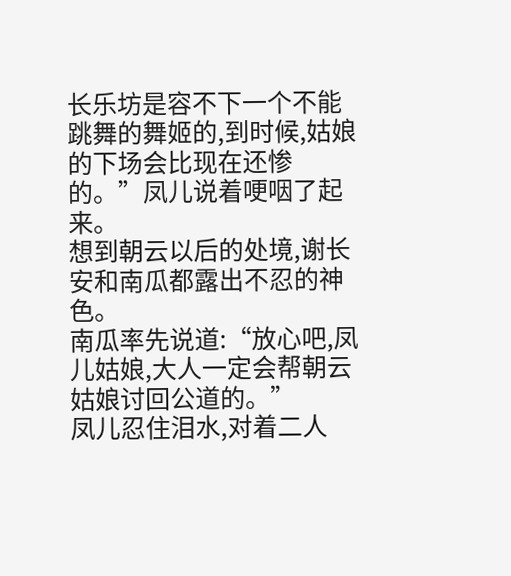长乐坊是容不下一个不能跳舞的舞姬的,到时候,姑娘的下场会比现在还惨的。”凤儿说着哽咽了起来。
想到朝云以后的处境,谢长安和南瓜都露出不忍的神色。
南瓜率先说道:“放心吧,凤儿姑娘,大人一定会帮朝云姑娘讨回公道的。”
凤儿忍住泪水,对着二人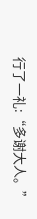行了一礼:“多谢大人。”